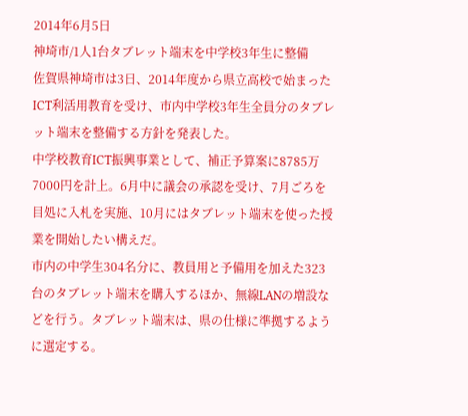2014年6月5日
神埼市/1人1台タブレット端末を中学校3年生に整備
佐賀県神埼市は3日、2014年度から県立高校で始まったICT利活用教育を受け、市内中学校3年生全員分のタブレット端末を整備する方針を発表した。
中学校教育ICT振興事業として、補正予算案に8785万7000円を計上。6月中に議会の承認を受け、7月ごろを目処に入札を実施、10月にはタブレット端末を使った授業を開始したい構えだ。
市内の中学生304名分に、教員用と予備用を加えた323台のタブレット端末を購入するほか、無線LANの増設などを行う。タブレット端末は、県の仕様に準拠するように選定する。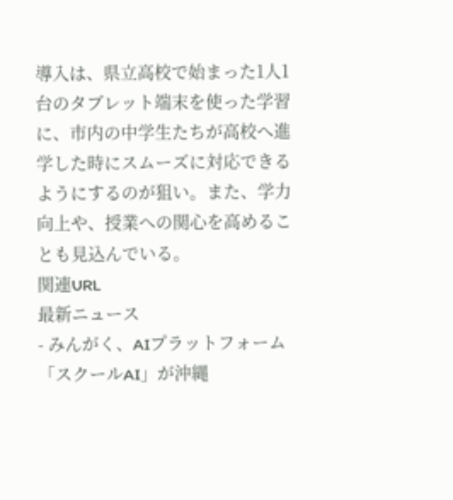導入は、県立高校で始まった1人1台のタブレット端末を使った学習に、市内の中学生たちが高校へ進学した時にスムーズに対応できるようにするのが狙い。また、学力向上や、授業への関心を高めることも見込んでいる。
関連URL
最新ニュース
- みんがく、AIプラットフォーム「スクールAI」が沖縄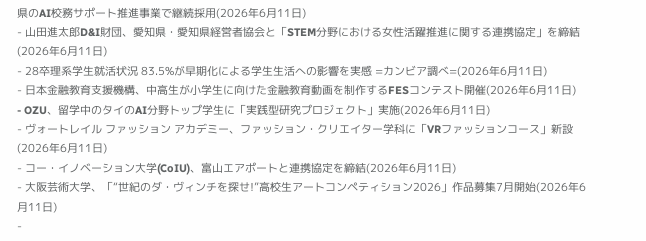県のAI校務サポート推進事業で継続採用(2026年6月11日)
- 山田進太郎D&I財団、愛知県・愛知県経営者協会と「STEM分野における女性活躍推進に関する連携協定」を締結(2026年6月11日)
- 28卒理系学生就活状況 83.5%が早期化による学生生活への影響を実感 =カンビア調べ=(2026年6月11日)
- 日本金融教育支援機構、中高生が小学生に向けた金融教育動画を制作するFESコンテスト開催(2026年6月11日)
- OZU、留学中のタイのAI分野トップ学生に「実践型研究プロジェクト」実施(2026年6月11日)
- ヴォートレイル ファッション アカデミー、ファッション・クリエイター学科に「VRファッションコース」新設(2026年6月11日)
- コー・イノベーション大学(CoIU)、富山エアポートと連携協定を締結(2026年6月11日)
- 大阪芸術大学、「“世紀のダ・ヴィンチを探せ!”高校生アートコンペティション2026」作品募集7月開始(2026年6月11日)
-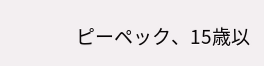ピーペック、15歳以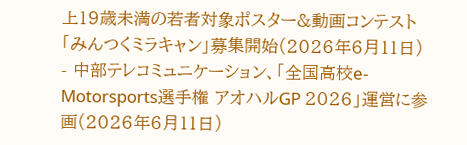上19歳未満の若者対象ポスター&動画コンテスト「みんつくミラキャン」募集開始(2026年6月11日)
- 中部テレコミュニケーション、「全国高校e-Motorsports選手権 アオハルGP 2026」運営に参画(2026年6月11日)